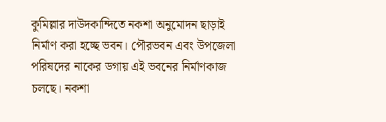কুমিল্লার দাউদকান্দিতে নকশা অনুমোদন ছাড়াই নির্মাণ করা হচ্ছে ভবন। পৌরভবন এবং উপজেলা পরিষদের নাকের ডগায় এই ভবনের নির্মাণকাজ চলছে। নকশা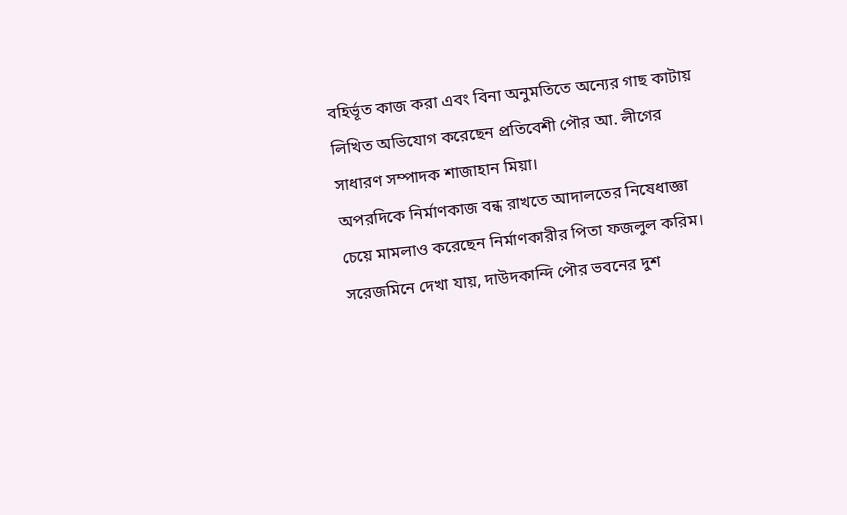বহির্ভূত কাজ করা এবং বিনা অনুমতিতে অন্যের গাছ কাটায় লিখিত অভিযোগ করেছেন প্রতিবেশী পৌর আ. লীগের সাধারণ সম্পাদক শাজাহান মিয়া।
অপরদিকে নির্মাণকাজ বন্ধ রাখতে আদালতের নিষেধাজ্ঞা চেয়ে মামলাও করেছেন নির্মাণকারীর পিতা ফজলুল করিম।
সরেজমিনে দেখা যায়, দাউদকান্দি পৌর ভবনের দুশ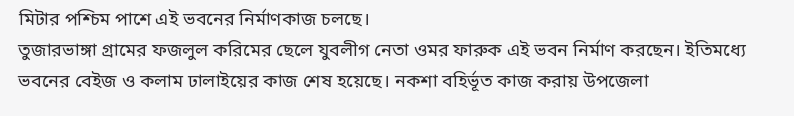মিটার পশ্চিম পাশে এই ভবনের নির্মাণকাজ চলছে।
তুজারভাঙ্গা গ্রামের ফজলুল করিমের ছেলে যুবলীগ নেতা ওমর ফারুক এই ভবন নির্মাণ করছেন। ইতিমধ্যে ভবনের বেইজ ও কলাম ঢালাইয়ের কাজ শেষ হয়েছে। নকশা বহির্ভূত কাজ করায় উপজেলা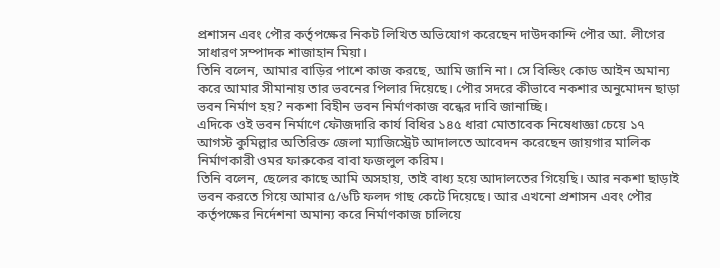প্রশাসন এবং পৌর কর্তৃপক্ষের নিকট লিখিত অভিযোগ করেছেন দাউদকান্দি পৌর আ. লীগের সাধারণ সম্পাদক শাজাহান মিয়া।
তিনি বলেন, আমার বাড়ির পাশে কাজ করছে, আমি জানি না। সে বিল্ডিং কোড আইন অমান্য করে আমার সীমানায় তার ভবনের পিলার দিয়েছে। পৌর সদরে কীভাবে নকশার অনুমোদন ছাড়া ভবন নির্মাণ হয়? নকশা বিহীন ভবন নির্মাণকাজ বন্ধের দাবি জানাচ্ছি।
এদিকে ওই ভবন নির্মাণে ফৌজদারি কার্য বিধির ১৪৫ ধারা মোতাবেক নিষেধাজ্ঞা চেয়ে ১৭ আগস্ট কুমিল্লার অতিরিক্ত জেলা ম্যাজিস্ট্রেট আদালতে আবেদন করেছেন জায়গার মালিক নির্মাণকারী ওমর ফারুকের বাবা ফজলুল করিম।
তিনি বলেন, ছেলের কাছে আমি অসহায়, তাই বাধ্য হয়ে আদালতের গিয়েছি। আর নকশা ছাড়াই ভবন করতে গিয়ে আমার ৫/৬টি ফলদ গাছ কেটে দিয়েছে। আর এখনো প্রশাসন এবং পৌর কর্তৃপক্ষের নির্দেশনা অমান্য করে নির্মাণকাজ চালিয়ে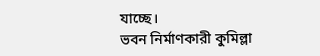যাচ্ছে।
ভবন নির্মাণকারী কুমিল্লা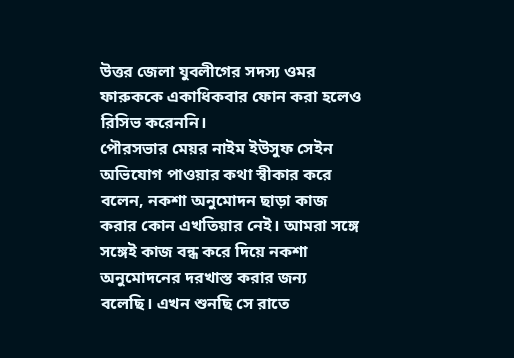উত্তর জেলা যুবলীগের সদস্য ওমর ফারুককে একাধিকবার ফোন করা হলেও রিসিভ করেননি।
পৌরসভার মেয়র নাইম ইউসুফ সেইন অভিযোগ পাওয়ার কথা স্বীকার করে বলেন, নকশা অনুমোদন ছাড়া কাজ করার কোন এখতিয়ার নেই। আমরা সঙ্গে সঙ্গেই কাজ বন্ধ করে দিয়ে নকশা অনুমোদনের দরখাস্ত করার জন্য বলেছি। এখন শুনছি সে রাতে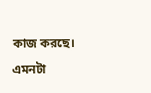কাজ করছে। এমনটা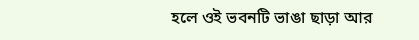হলে ওই ভবনটি ভাঙা ছাড়া আর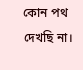কোন পথ দেখছি না।